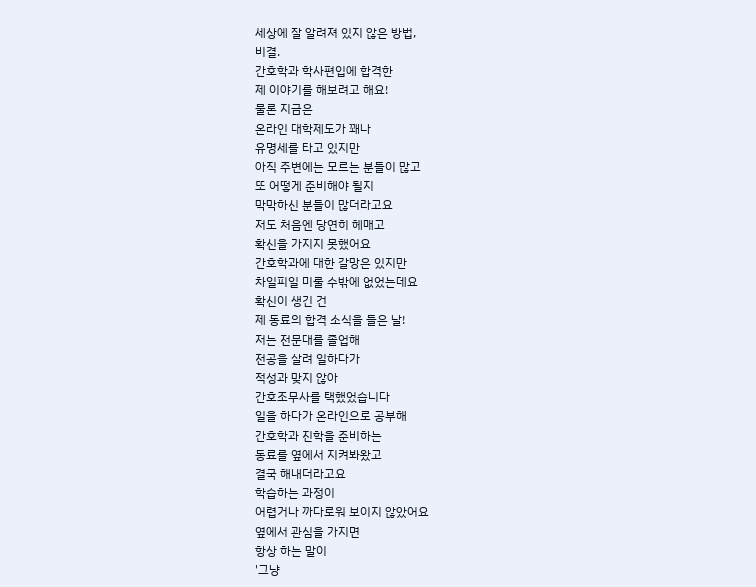세상에 잘 알려져 있지 않은 방법,
비결.
간호학과 학사편입에 합격한
제 이야기를 해보려고 해요!
물론 지금은
온라인 대학제도가 꽤나
유명세를 타고 있지만
아직 주변에는 모르는 분들이 많고
또 어떻게 준비해야 될지
막막하신 분들이 많더라고요
저도 처음엔 당연히 헤매고
확신을 가지지 못했어요
간호학과에 대한 갈망은 있지만
차일피일 미룰 수밖에 없었는데요
확신이 생긴 건
제 동료의 합격 소식을 들은 날!
저는 전문대를 졸업해
전공을 살려 일하다가
적성과 맞지 않아
간호조무사를 택했었습니다
일을 하다가 온라인으로 공부해
간호학과 진학을 준비하는
동료를 옆에서 지켜봐왔고
결국 해내더라고요
학습하는 과정이
어렵거나 까다로워 보이지 않았어요
옆에서 관심을 가지면
항상 하는 말이
'그냥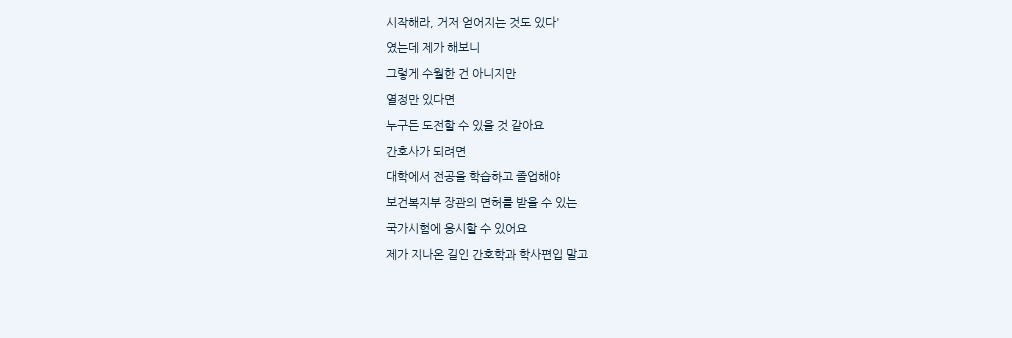시작해라, 거저 얻어지는 것도 있다'
였는데 제가 해보니
그렇게 수월한 건 아니지만
열정만 있다면
누구든 도전할 수 있을 것 같아요
간호사가 되려면
대학에서 전공을 학습하고 졸업해야
보건복지부 장관의 면허를 받을 수 있는
국가시험에 응시할 수 있어요
제가 지나온 길인 간호학과 학사편입 말고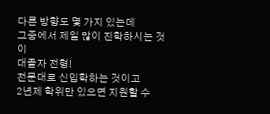다른 방향도 몇 가지 있는데
그중에서 제일 많이 진학하시는 것이
대졸자 전형!
전문대로 신입학하는 것이고
2년제 학위만 있으면 지원할 수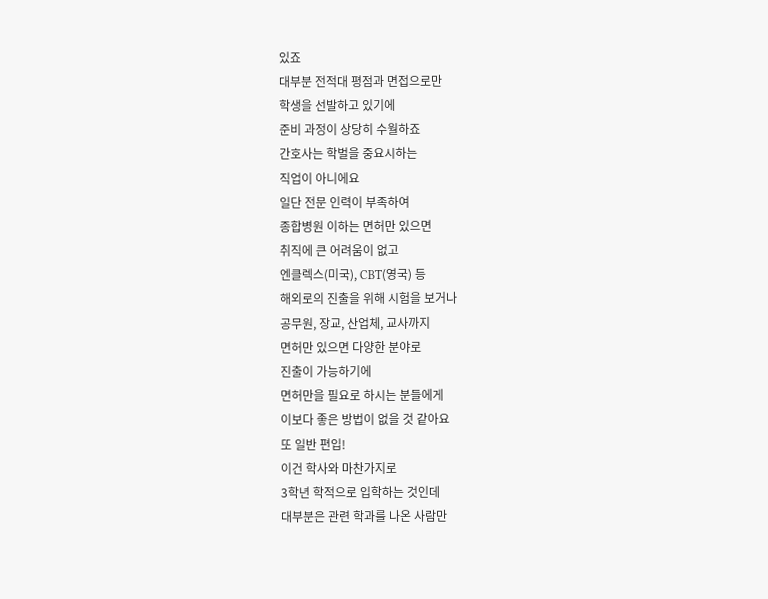있죠
대부분 전적대 평점과 면접으로만
학생을 선발하고 있기에
준비 과정이 상당히 수월하죠
간호사는 학벌을 중요시하는
직업이 아니에요
일단 전문 인력이 부족하여
종합병원 이하는 면허만 있으면
취직에 큰 어려움이 없고
엔클렉스(미국), CBT(영국) 등
해외로의 진출을 위해 시험을 보거나
공무원, 장교, 산업체, 교사까지
면허만 있으면 다양한 분야로
진출이 가능하기에
면허만을 필요로 하시는 분들에게
이보다 좋은 방법이 없을 것 같아요
또 일반 편입!
이건 학사와 마찬가지로
3학년 학적으로 입학하는 것인데
대부분은 관련 학과를 나온 사람만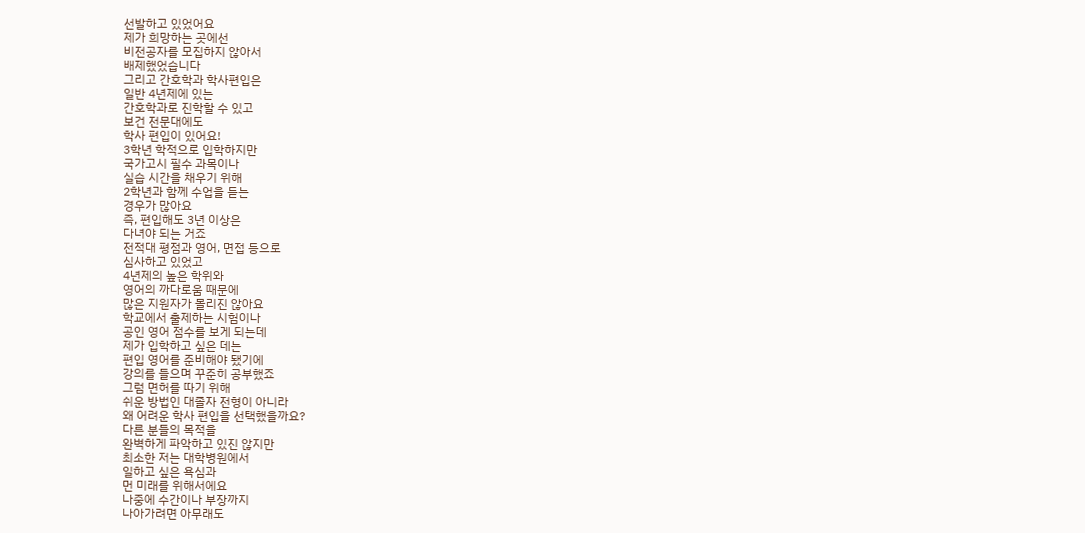선발하고 있었어요
제가 희망하는 곳에선
비전공자를 모집하지 않아서
배제했었습니다
그리고 간호학과 학사편입은
일반 4년제에 있는
간호학과로 진학할 수 있고
보건 전문대에도
학사 편입이 있어요!
3학년 학적으로 입학하지만
국가고시 필수 과목이나
실습 시간을 채우기 위해
2학년과 함께 수업을 듣는
경우가 많아요
즉, 편입해도 3년 이상은
다녀야 되는 거죠
전적대 평점과 영어, 면접 등으로
심사하고 있었고
4년제의 높은 학위와
영어의 까다로움 때문에
많은 지원자가 몰리진 않아요
학교에서 출제하는 시험이나
공인 영어 점수를 보게 되는데
제가 입학하고 싶은 데는
편입 영어를 준비해야 됐기에
강의를 들으며 꾸준히 공부했죠
그럼 면허를 따기 위해
쉬운 방법인 대졸자 전형이 아니라
왜 어려운 학사 편입을 선택했을까요?
다른 분들의 목적을
완벽하게 파악하고 있진 않지만
최소한 저는 대학병원에서
일하고 싶은 욕심과
먼 미래를 위해서에요
나중에 수간이나 부장까지
나아가려면 아무래도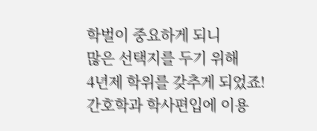학벌이 중요하게 되니
많은 선택지를 두기 위해
4년제 학위를 갖추게 되었죠!
간호학과 학사편입에 이용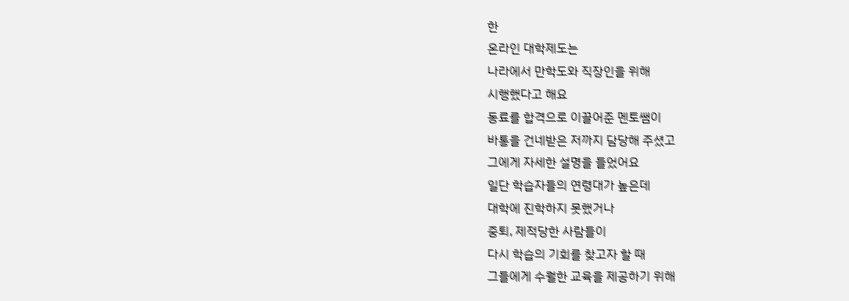한
온라인 대학제도는
나라에서 만학도와 직장인을 위해
시행했다고 해요
동료를 합격으로 이끌어준 멘토쌤이
바통을 건네받은 저까지 담당해 주셨고
그에게 자세한 설명을 들었어요
일단 학습자들의 연령대가 높은데
대학에 진학하지 못했거나
중퇴, 제적당한 사람들이
다시 학습의 기회를 찾고자 할 때
그들에게 수월한 교육을 제공하기 위해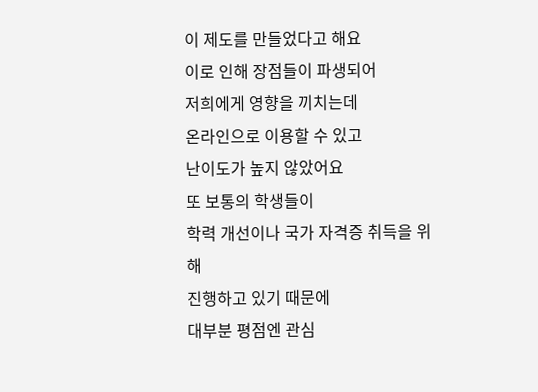이 제도를 만들었다고 해요
이로 인해 장점들이 파생되어
저희에게 영향을 끼치는데
온라인으로 이용할 수 있고
난이도가 높지 않았어요
또 보통의 학생들이
학력 개선이나 국가 자격증 취득을 위해
진행하고 있기 때문에
대부분 평점엔 관심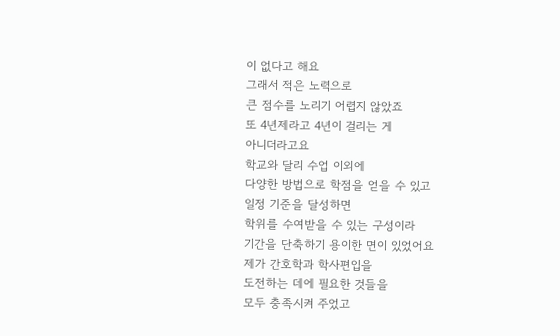이 없다고 해요
그래서 적은 노력으로
큰 점수를 노리기 어렵지 않았죠
또 4년제라고 4년이 걸리는 게
아니더라고요
학교와 달리 수업 이외에
다양한 방법으로 학점을 얻을 수 있고
일정 기준을 달성하면
학위를 수여받을 수 있는 구성이라
기간을 단축하기 용이한 면이 있었어요
제가 간호학과 학사편입을
도전하는 데에 필요한 것들을
모두 충족시켜 주었고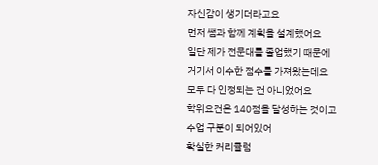자신감이 생기더라고요
먼저 쌤과 함께 계획을 설계했어요
일단 제가 전문대를 졸업했기 때문에
거기서 이수한 점수를 가져왔는데요
모두 다 인정되는 건 아니었어요
학위요건은 140점을 달성하는 것이고
수업 구분이 되어있어
확실한 커리큘럼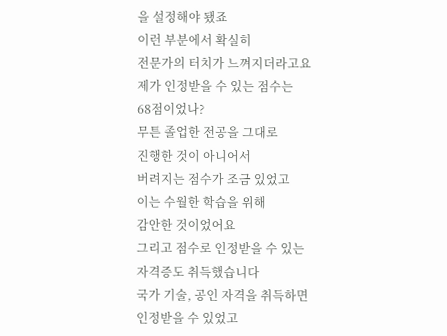을 설정해야 됐죠
이런 부분에서 확실히
전문가의 터치가 느껴지더라고요
제가 인정받을 수 있는 점수는
68점이었나?
무튼 졸업한 전공을 그대로
진행한 것이 아니어서
버려지는 점수가 조금 있었고
이는 수월한 학습을 위해
감안한 것이었어요
그리고 점수로 인정받을 수 있는
자격증도 취득했습니다
국가 기술, 공인 자격을 취득하면
인정받을 수 있었고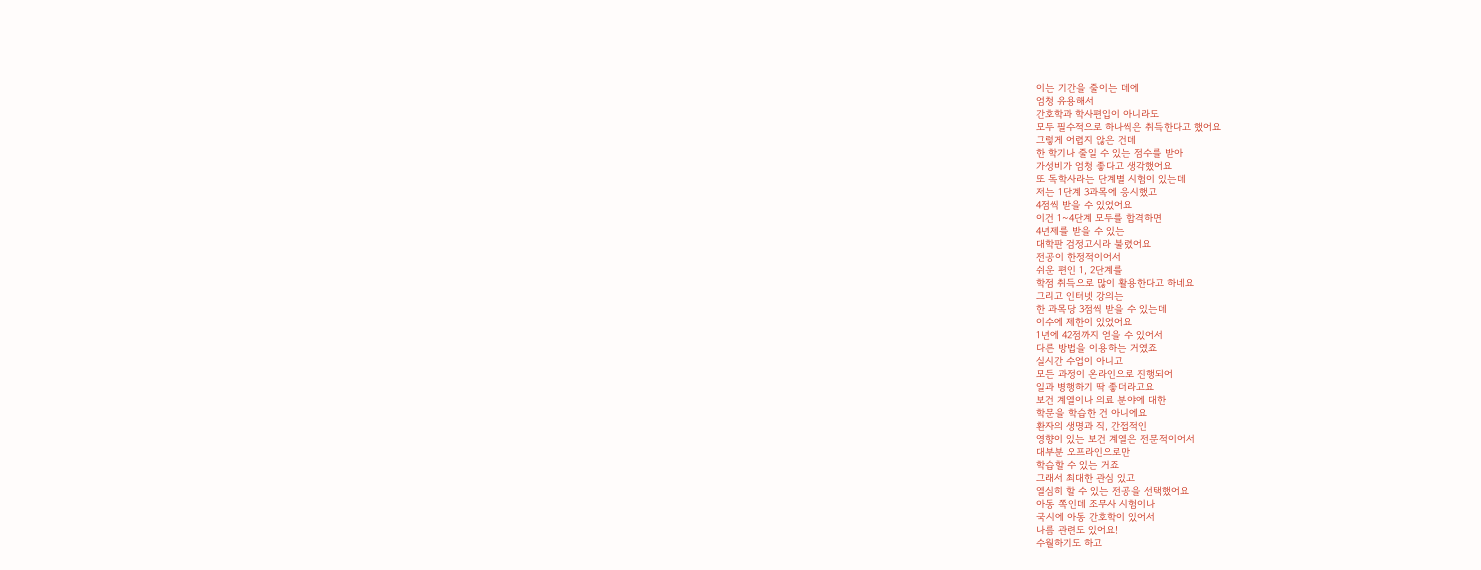이는 기간을 줄이는 데에
엄청 유용해서
간호학과 학사편입이 아니라도
모두 필수적으로 하나씩은 취득한다고 했어요
그렇게 어렵지 않은 건데
한 학기나 줄일 수 있는 점수를 받아
가성비가 엄청 좋다고 생각했어요
또 독학사라는 단계별 시험이 있는데
저는 1단계 3과목에 응시했고
4점씩 받을 수 있었어요
이건 1~4단계 모두를 합격하면
4년제를 받을 수 있는
대학판 검정고시라 불렸어요
전공이 한정적이어서
쉬운 편인 1, 2단계를
학점 취득으로 많이 활용한다고 하네요
그리고 인터넷 강의는
한 과목당 3점씩 받을 수 있는데
이수에 제한이 있었어요
1년에 42점까지 얻을 수 있어서
다른 방법을 이용하는 거였죠
실시간 수업이 아니고
모든 과정이 온라인으로 진행되어
일과 병행하기 딱 좋더라고요
보건 계열이나 의료 분야에 대한
학문을 학습한 건 아니에요
환자의 생명과 직, 간접적인
영향이 있는 보건 계열은 전문적이어서
대부분 오프라인으로만
학습할 수 있는 거죠
그래서 최대한 관심 있고
열심히 할 수 있는 전공을 선택했어요
아동 쪽인데 조무사 시험이나
국시에 아동 간호학이 있어서
나름 관련도 있어요!
수월하기도 하고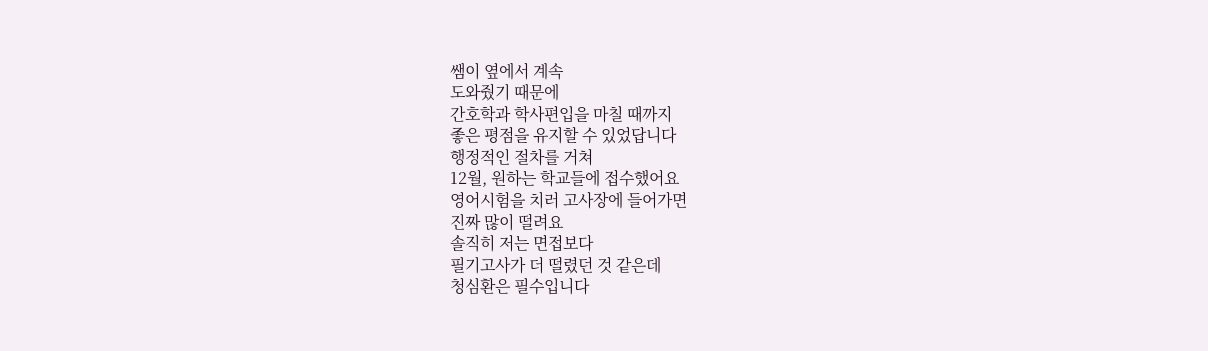쌤이 옆에서 계속
도와줬기 때문에
간호학과 학사편입을 마칠 때까지
좋은 평점을 유지할 수 있었답니다
행정적인 절차를 거쳐
12월, 원하는 학교들에 접수했어요
영어시험을 치러 고사장에 들어가면
진짜 많이 떨려요
솔직히 저는 면접보다
필기고사가 더 떨렸던 것 같은데
청심환은 필수입니다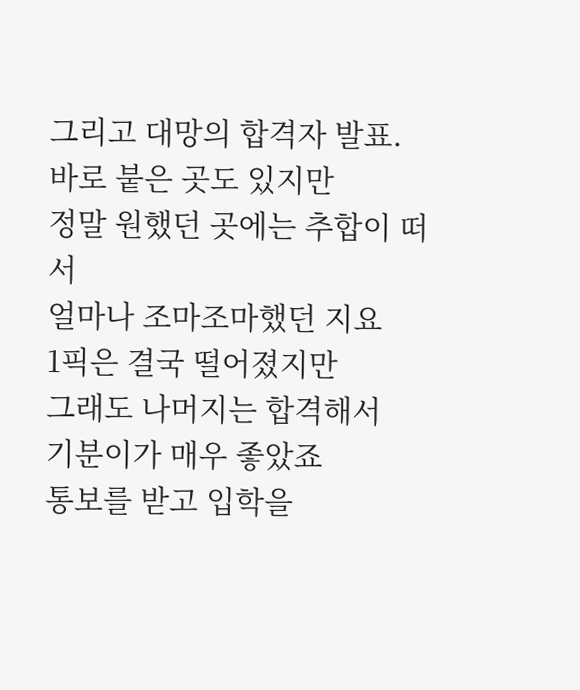그리고 대망의 합격자 발표.
바로 붙은 곳도 있지만
정말 원했던 곳에는 추합이 떠서
얼마나 조마조마했던 지요
1픽은 결국 떨어졌지만
그래도 나머지는 합격해서
기분이가 매우 좋았죠
통보를 받고 입학을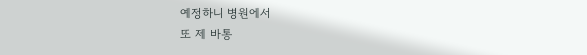예정하니 병원에서
또 제 바통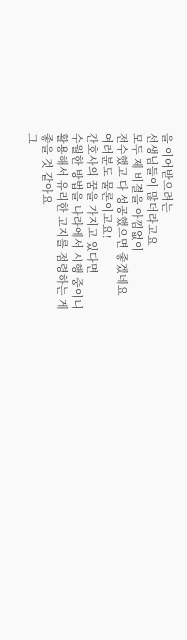을 이어받으려는
선생님들이 많더라고요
모두 제 비결을 아낌없이
전수했고 다 성공했으면 좋겠네요
여러분도 물론이고요!
간호사의 꿈을 가지고 있다면
수월한 방법을 나라에서 시행 중이니
활용해서 유리한 고지를 점령하는 게
좋을 것 같아요
그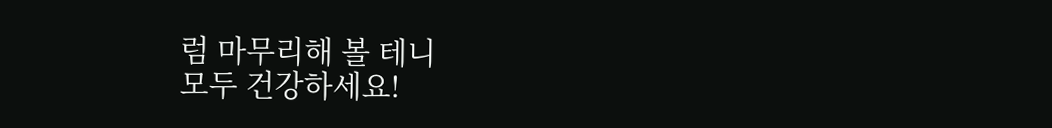럼 마무리해 볼 테니
모두 건강하세요!